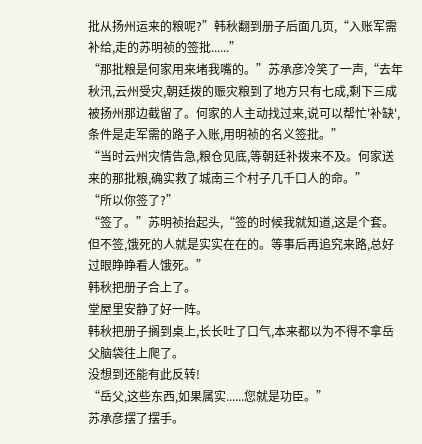批从扬州运来的粮呢?”韩秋翻到册子后面几页,“入账军需补给,走的苏明祯的签批......”
“那批粮是何家用来堵我嘴的。”苏承彦冷笑了一声,“去年秋汛,云州受灾,朝廷拨的赈灾粮到了地方只有七成,剩下三成被扬州那边截留了。何家的人主动找过来,说可以帮忙'补缺',条件是走军需的路子入账,用明祯的名义签批。”
“当时云州灾情告急,粮仓见底,等朝廷补拨来不及。何家送来的那批粮,确实救了城南三个村子几千口人的命。”
“所以你签了?”
“签了。”苏明祯抬起头,“签的时候我就知道,这是个套。但不签,饿死的人就是实实在在的。等事后再追究来路,总好过眼睁睁看人饿死。”
韩秋把册子合上了。
堂屋里安静了好一阵。
韩秋把册子搁到桌上,长长吐了口气,本来都以为不得不拿岳父脑袋往上爬了。
没想到还能有此反转!
“岳父,这些东西,如果属实......您就是功臣。”
苏承彦摆了摆手。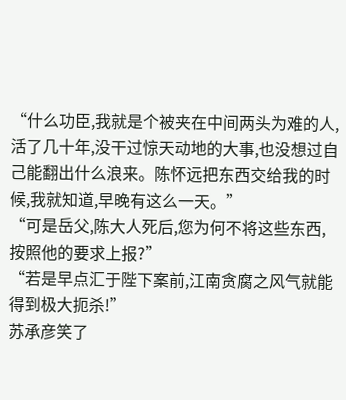“什么功臣,我就是个被夹在中间两头为难的人,活了几十年,没干过惊天动地的大事,也没想过自己能翻出什么浪来。陈怀远把东西交给我的时候,我就知道,早晚有这么一天。”
“可是岳父,陈大人死后,您为何不将这些东西,按照他的要求上报?”
“若是早点汇于陛下案前,江南贪腐之风气就能得到极大扼杀!”
苏承彦笑了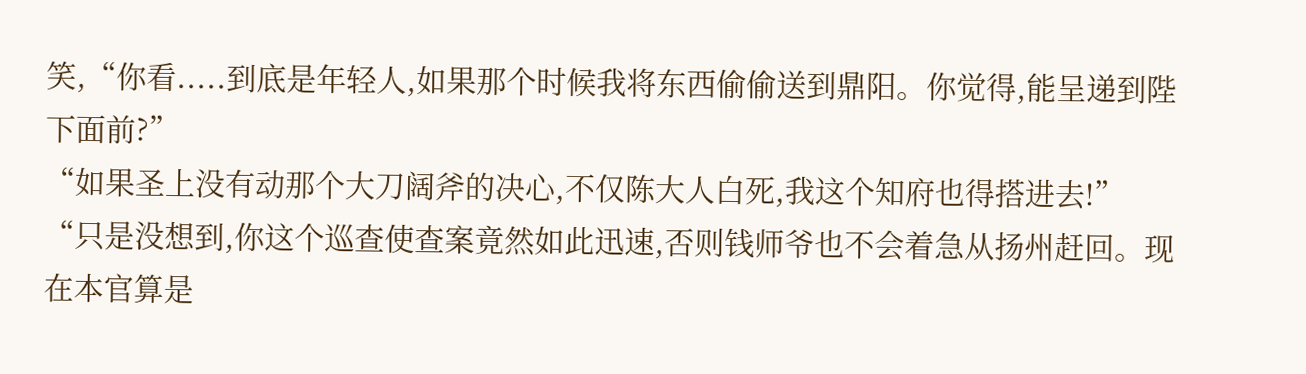笑,“你看.....到底是年轻人,如果那个时候我将东西偷偷送到鼎阳。你觉得,能呈递到陛下面前?”
“如果圣上没有动那个大刀阔斧的决心,不仅陈大人白死,我这个知府也得搭进去!”
“只是没想到,你这个巡查使查案竟然如此迅速,否则钱师爷也不会着急从扬州赶回。现在本官算是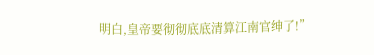明白,皇帝要彻彻底底清算江南官绅了!”